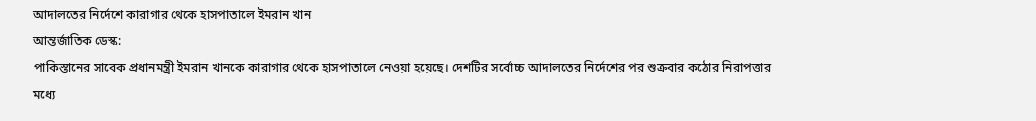আদালতের নির্দেশে কারাগার থেকে হাসপাতালে ইমরান খান
আন্তর্জাতিক ডেস্ক:
পাকিস্তানের সাবেক প্রধানমন্ত্রী ইমরান খানকে কারাগার থেকে হাসপাতালে নেওয়া হয়েছে। দেশটির সর্বোচ্চ আদালতের নির্দেশের পর শুক্রবার কঠোর নিরাপত্তার মধ্যে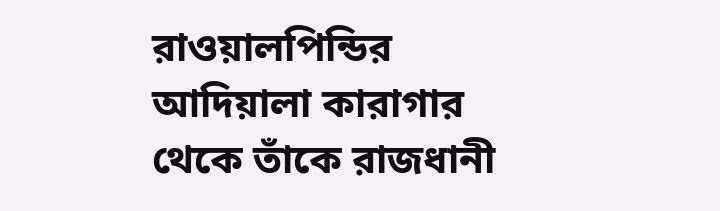রাওয়ালপিন্ডির আদিয়ালা কারাগার থেকে তাঁকে রাজধানী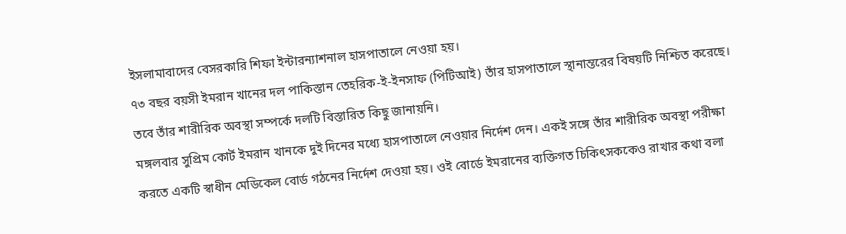ইসলামাবাদের বেসরকারি শিফা ইন্টারন্যাশনাল হাসপাতালে নেওয়া হয়।
৭৩ বছর বয়সী ইমরান খানের দল পাকিস্তান তেহরিক-ই-ইনসাফ (পিটিআই) তাঁর হাসপাতালে স্থানান্তরের বিষয়টি নিশ্চিত করেছে। তবে তাঁর শারীরিক অবস্থা সম্পর্কে দলটি বিস্তারিত কিছু জানায়নি।
মঙ্গলবার সুপ্রিম কোর্ট ইমরান খানকে দুই দিনের মধ্যে হাসপাতালে নেওয়ার নির্দেশ দেন। একই সঙ্গে তাঁর শারীরিক অবস্থা পরীক্ষা করতে একটি স্বাধীন মেডিকেল বোর্ড গঠনের নির্দেশ দেওয়া হয়। ওই বোর্ডে ইমরানের ব্যক্তিগত চিকিৎসককেও রাখার কথা বলা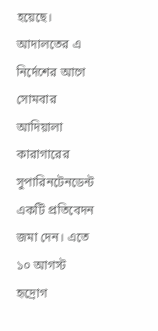হয়েছে।
আদালতের এ নির্দেশের আগে সোমবার আদিয়ালা কারাগারের সুপারিনটেনডেন্ট একটি প্রতিবেদন জমা দেন। এতে ১০ আগস্ট হৃদ্রোগ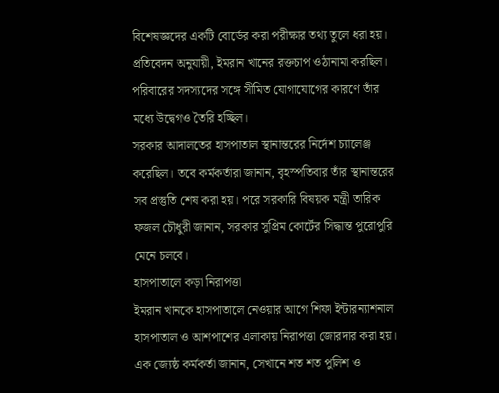বিশেষজ্ঞদের একটি বোর্ডের করা পরীক্ষার তথ্য তুলে ধরা হয়।
প্রতিবেদন অনুযায়ী, ইমরান খানের রক্তচাপ ওঠানামা করছিল। পরিবারের সদস্যদের সঙ্গে সীমিত যোগাযোগের কারণে তাঁর মধ্যে উদ্বেগও তৈরি হচ্ছিল।
সরকার আদালতের হাসপাতাল স্থানান্তরের নির্দেশ চ্যালেঞ্জ করেছিল। তবে কর্মকর্তারা জানান, বৃহস্পতিবার তাঁর স্থানান্তরের সব প্রস্তুতি শেষ করা হয়। পরে সরকারি বিষয়ক মন্ত্রী তারিক ফজল চৌধুরী জানান, সরকার সুপ্রিম কোর্টের সিদ্ধান্ত পুরোপুরি মেনে চলবে।
হাসপাতালে কড়া নিরাপত্তা
ইমরান খানকে হাসপাতালে নেওয়ার আগে শিফা ইন্টারন্যাশনাল হাসপাতাল ও আশপাশের এলাকায় নিরাপত্তা জোরদার করা হয়। এক জ্যেষ্ঠ কর্মকর্তা জানান, সেখানে শত শত পুলিশ ও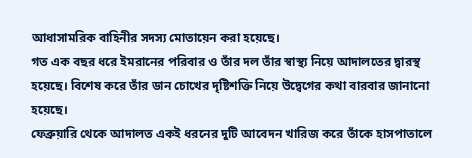আধাসামরিক বাহিনীর সদস্য মোতায়েন করা হয়েছে।
গত এক বছর ধরে ইমরানের পরিবার ও তাঁর দল তাঁর স্বাস্থ্য নিয়ে আদালতের দ্বারস্থ হয়েছে। বিশেষ করে তাঁর ডান চোখের দৃষ্টিশক্তি নিয়ে উদ্বেগের কথা বারবার জানানো হয়েছে।
ফেব্রুয়ারি থেকে আদালত একই ধরনের দুটি আবেদন খারিজ করে তাঁকে হাসপাতালে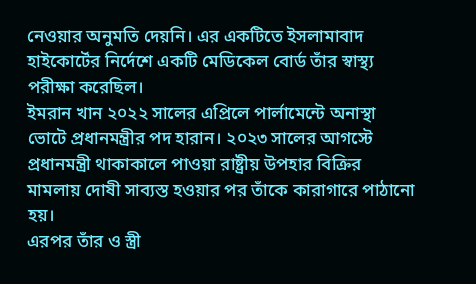নেওয়ার অনুমতি দেয়নি। এর একটিতে ইসলামাবাদ হাইকোর্টের নির্দেশে একটি মেডিকেল বোর্ড তাঁর স্বাস্থ্য পরীক্ষা করেছিল।
ইমরান খান ২০২২ সালের এপ্রিলে পার্লামেন্টে অনাস্থা ভোটে প্রধানমন্ত্রীর পদ হারান। ২০২৩ সালের আগস্টে প্রধানমন্ত্রী থাকাকালে পাওয়া রাষ্ট্রীয় উপহার বিক্রির মামলায় দোষী সাব্যস্ত হওয়ার পর তাঁকে কারাগারে পাঠানো হয়।
এরপর তাঁর ও স্ত্রী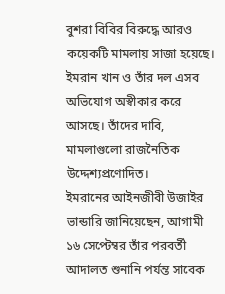বুশরা বিবির বিরুদ্ধে আরও কয়েকটি মামলায় সাজা হয়েছে। ইমরান খান ও তাঁর দল এসব অভিযোগ অস্বীকার করে আসছে। তাঁদের দাবি, মামলাগুলো রাজনৈতিক উদ্দেশ্যপ্রণোদিত।
ইমরানের আইনজীবী উজাইর ভান্ডারি জানিয়েছেন, আগামী ১৬ সেপ্টেম্বর তাঁর পরবর্তী আদালত শুনানি পর্যন্ত সাবেক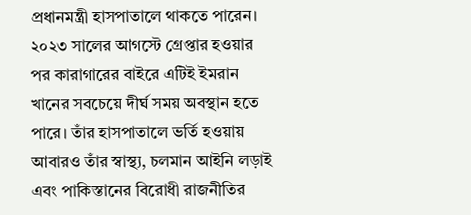প্রধানমন্ত্রী হাসপাতালে থাকতে পারেন।
২০২৩ সালের আগস্টে গ্রেপ্তার হওয়ার পর কারাগারের বাইরে এটিই ইমরান খানের সবচেয়ে দীর্ঘ সময় অবস্থান হতে পারে। তাঁর হাসপাতালে ভর্তি হওয়ায় আবারও তাঁর স্বাস্থ্য, চলমান আইনি লড়াই এবং পাকিস্তানের বিরোধী রাজনীতির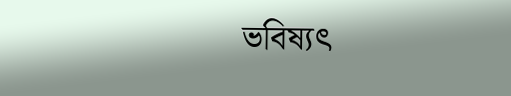ভবিষ্যৎ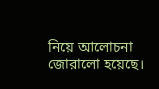নিয়ে আলোচনা জোরালো হয়েছে।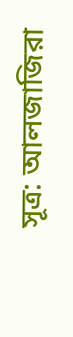সূত্র: আলজাজিরা